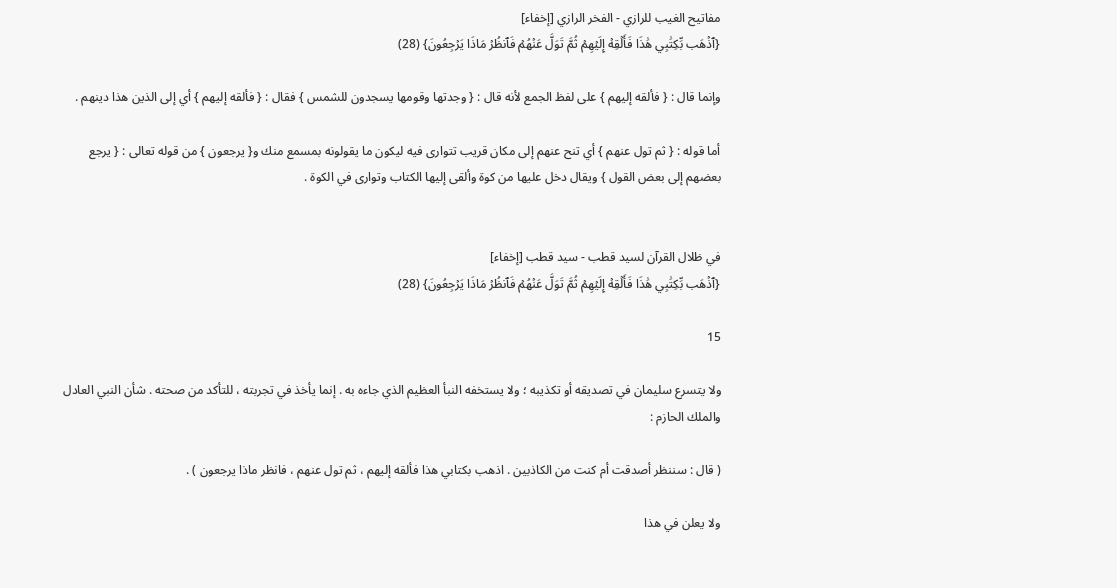مفاتيح الغيب للرازي - الفخر الرازي [إخفاء]
{ٱذۡهَب بِّكِتَٰبِي هَٰذَا فَأَلۡقِهۡ إِلَيۡهِمۡ ثُمَّ تَوَلَّ عَنۡهُمۡ فَٱنظُرۡ مَاذَا يَرۡجِعُونَ} (28)

وإنما قال : { فألقه إليهم } على لفظ الجمع لأنه قال : { وجدتها وقومها يسجدون للشمس } فقال : { فألقه إليهم } أي إلى الذين هذا دينهم .

أما قوله : { ثم تول عنهم } أي تنح عنهم إلى مكان قريب تتوارى فيه ليكون ما يقولونه بمسمع منك و{ يرجعون } من قوله تعالى : { يرجع بعضهم إلى بعض القول } ويقال دخل عليها من كوة وألقى إليها الكتاب وتوارى في الكوة .


في ظلال القرآن لسيد قطب - سيد قطب [إخفاء]
{ٱذۡهَب بِّكِتَٰبِي هَٰذَا فَأَلۡقِهۡ إِلَيۡهِمۡ ثُمَّ تَوَلَّ عَنۡهُمۡ فَٱنظُرۡ مَاذَا يَرۡجِعُونَ} (28)

15

ولا يتسرع سليمان في تصديقه أو تكذيبه ؛ ولا يستخفه النبأ العظيم الذي جاءه به . إنما يأخذ في تجربته ، للتأكد من صحته . شأن النبي العادل والملك الحازم :

( قال : سننظر أصدقت أم كنت من الكاذبين . اذهب بكتابي هذا فألقه إليهم ، ثم تول عنهم ، فانظر ماذا يرجعون ) .

ولا يعلن في هذا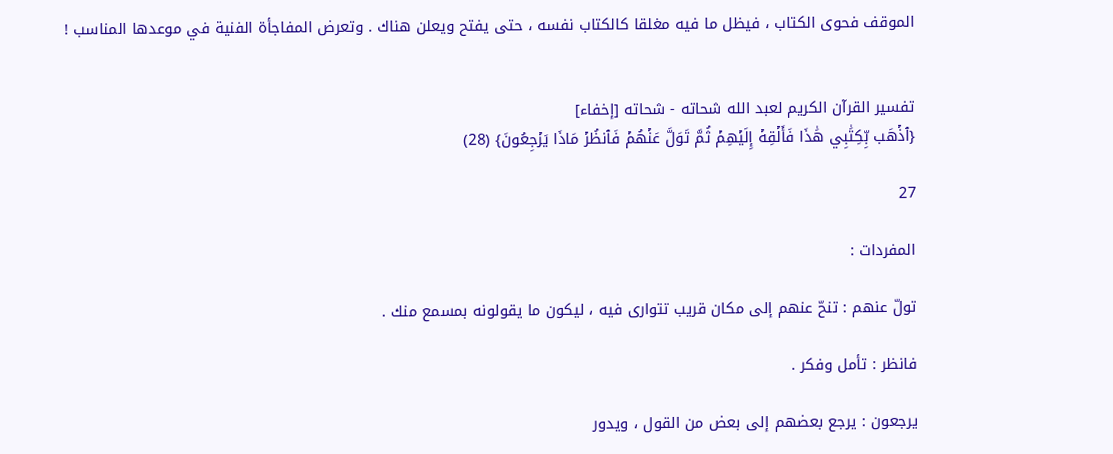الموقف فحوى الكتاب ، فيظل ما فيه مغلقا كالكتاب نفسه ، حتى يفتح ويعلن هناك . وتعرض المفاجأة الفنية في موعدها المناسب !


تفسير القرآن الكريم لعبد الله شحاته - شحاته [إخفاء]
{ٱذۡهَب بِّكِتَٰبِي هَٰذَا فَأَلۡقِهۡ إِلَيۡهِمۡ ثُمَّ تَوَلَّ عَنۡهُمۡ فَٱنظُرۡ مَاذَا يَرۡجِعُونَ} (28)

27

المفردات :

تولّ عنهم : تنحّ عنهم إلى مكان قريب تتوارى فيه ، ليكون ما يقولونه بمسمع منك .

فانظر : تأمل وفكر .

يرجعون : يرجع بعضهم إلى بعض من القول ، ويدور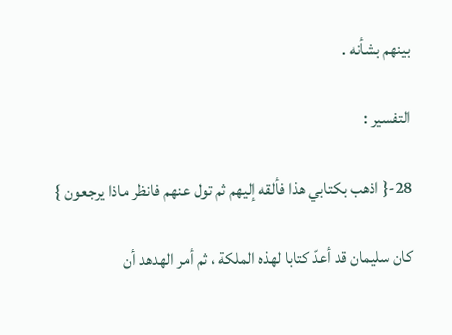بينهم بشأنه .

التفسير :

28-{ اذهب بكتابي هذا فألقه إليهم ثم تول عنهم فانظر ماذا يرجعون }

كان سليمان قد أعدّ كتابا لهذه الملكة ، ثم أمر الهدهد أن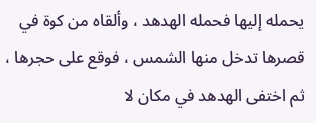يحمله إليها فحمله الهدهد ، وألقاه من كوة في قصرها تدخل منها الشمس ، فوقع على حجرها ، ثم اختفى الهدهد في مكان لا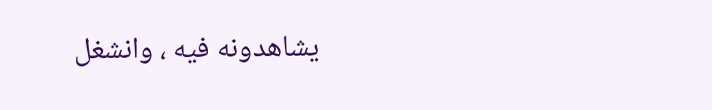يشاهدونه فيه ، وانشغل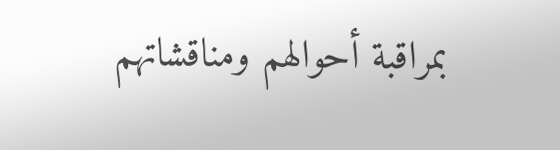بمراقبة أحوالهم ومناقشاتهم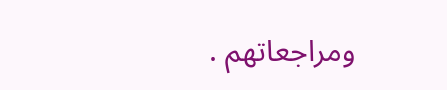ومراجعاتهم .